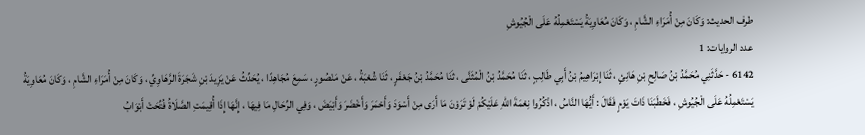طرف الحديث: وَكَانَ مِنْ أُمَرَاءِ الشَّامِ ، وَكَانَ مُعَاوِيَةُ يَسْتَعْمِلُهُ عَلَى الْجُيُوشِ
عدد الروايات: 1
6142 - حَدَّثَنِي مُحَمَّدُ بْنُ صَالِحِ بْنِ هَانِئٍ ، ثَنَا إِبْرَاهِيمُ بْنُ أَبِي طَالِبٍ ، ثَنَا مُحَمَّدُ بْنُ الْمُثَنَّى ، ثَنَا مُحَمَّدُ بْنُ جَعْفَرٍ ، ثَنَا شُعْبَةُ ، عَنْ مَنْصُورٍ ، سَمِعَ مُجَاهِدًا ، يُحَدِّثُ عَنْ يَزِيدَ بْنِ شَجَرَةَ الرَّهَاوِيِّ ، وَكَانَ مِنْ أُمَرَاءِ الشَّامِ ، وَكَانَ مُعَاوِيَةُ يَسْتَعْمِلُهُ عَلَى الْجُيُوشِ ، فَخَطَبَنَا ذَاتَ يَوْمٍ فَقَالَ : أَيُّهَا النَّاسُ ، اذْكُرُوا نِعْمَةَ اللهِ عَلَيْكُمْ لَوْ تَرَوْنَ مَا أَرَى مِنْ أَسْوَدَ وَأَحْمَرَ وَأَخْضَرَ وَأَبْيَضَ ، وَفِي الرِّحَالِ مَا فِيهَا ، إِنَّهَا إِذَا أُقِيمَتِ الصَّلَاةُ فُتِّحَتْ أَبْوَابُ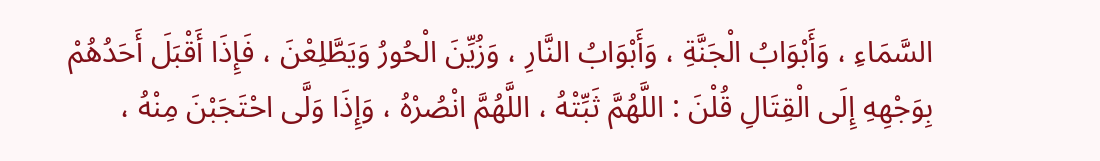السَّمَاءِ ، وَأَبْوَابُ الْجَنَّةِ ، وَأَبْوَابُ النَّارِ ، وَزُيِّنَ الْحُورُ وَيَطَّلِعْنَ ، فَإِذَا أَقْبَلَ أَحَدُهُمْ بِوَجْهِهِ إِلَى الْقِتَالِ قُلْنَ : اللَّهُمَّ ثَبِّتْهُ ، اللَّهُمَّ انْصُرْهُ ، وَإِذَا وَلَّى احْتَجَبْنَ مِنْهُ ،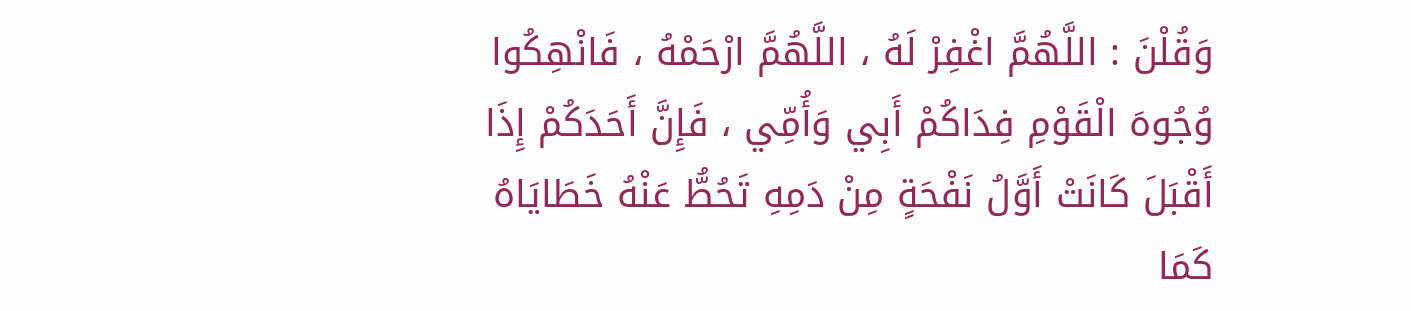وَقُلْنَ : اللَّهُمَّ اغْفِرْ لَهُ ، اللَّهُمَّ ارْحَمْهُ ، فَانْهِكُوا وُجُوهَ الْقَوْمِ فِدَاكُمْ أَبِي وَأُمِّي ، فَإِنَّ أَحَدَكُمْ إِذَا أَقْبَلَ كَانَتْ أَوَّلُ نَفْحَةٍ مِنْ دَمِهِ تَحُطُّ عَنْهُ خَطَايَاهُ كَمَا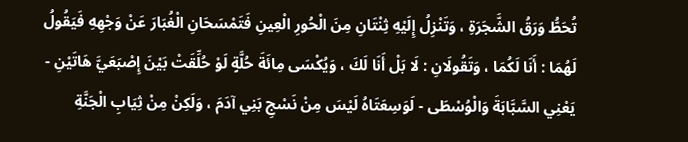تُحَطُّ وَرَقُ الشَّجَرَةِ ، وَتَنْزِلُ إِلَيْهِ ثِنْتَانِ مِنَ الْحُورِ الْعِينِ فَتَمْسَحَانِ الْغُبَارَ عَنْ وَجْهِهِ فَيَقُولُ لَهُمَا : أَنَا لَكُمَا ، وَتَقُولَانِ : لَا بَلْ أَنَا لَكَ ، وَيُكْسَى مِائَةَ حُلَّةٍ لَوْ حُلِّقَتْ بَيْنَ إِصْبَعَيَّ هَاتَيْنِ - يَعْنِي السَّبَّابَةَ وَالْوُسْطَى - لَوَسِعَتَاهُ لَيْسَ مِنْ نَسْجِ بَنِي آدَمَ ، وَلَكِنْ مِنْ ثِيَابِ الْجَنَّةِ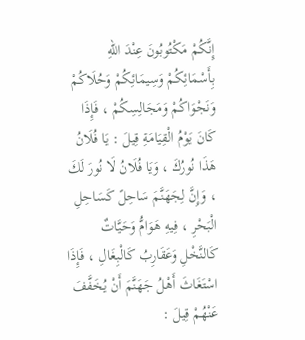إِنَّكُمْ مَكْتُوبُونَ عِنْدَ اللهِ بِأَسْمَائِكُمْ وَسِيمَائِكُمْ وَحُلَاكُمْ وَنَجْوَاكُمْ وَمَجَالِسِكُمْ ، فَإِذَا كَانَ يَوْمُ الْقِيَامَةِ قِيلَ : يَا فُلَانُ هَذَا نُورُكَ ، وَيَا فُلَانُ لَا نُورَ لَكَ ، وَإِنَّ لِجَهَنَّمَ سَاحِلً كَسَاحِلِ الْبَحْرِ ، فِيهِ هَوَامُّ وَحَيَّاتٌ كَالنَّخْلِ وَعَقَارِبُ كَالْبِغَالِ ، فَإِذَا اسْتَغَاثَ أَهْلُ جَهَنَّمَ أَنْ يُخَفَّفَ عَنْهُمْ قِيلَ :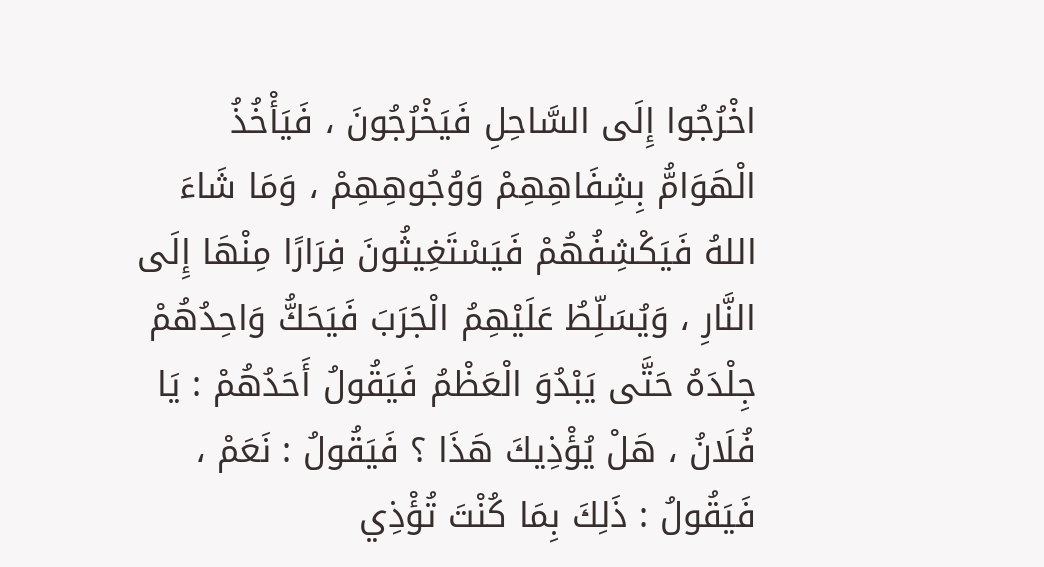اخْرُجُوا إِلَى السَّاحِلِ فَيَخْرُجُونَ ، فَيَأْخُذُ الْهَوَامُّ بِشِفَاهِهِمْ وَوُجُوهِهِمْ ، وَمَا شَاءَ اللهُ فَيَكْشِفُهُمْ فَيَسْتَغِيثُونَ فِرَارًا مِنْهَا إِلَى النَّارِ ، وَيُسَلِّطُ عَلَيْهِمُ الْجَرَبَ فَيَحَكُّ وَاحِدُهُمْ جِلْدَهُ حَتَّى يَبْدُوَ الْعَظْمُ فَيَقُولُ أَحَدُهُمْ : يَا فُلَانُ ، هَلْ يُؤْذِيكَ هَذَا ؟ فَيَقُولُ : نَعَمْ ، فَيَقُولُ : ذَلِكَ بِمَا كُنْتَ تُؤْذِي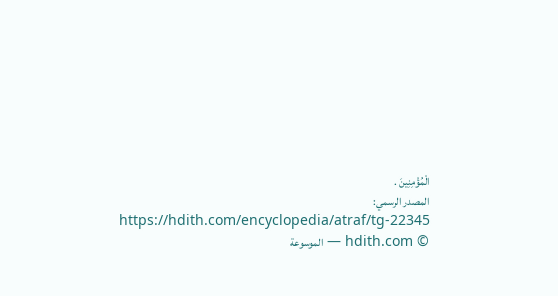الْمُؤْمِنِينَ .
المصدر الرسمي: https://hdith.com/encyclopedia/atraf/tg-22345
© hdith.com — الموسوعة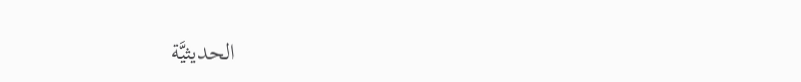الحديثيَّة